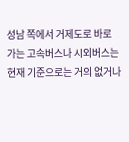성남 쪽에서 거제도로 바로 가는 고속버스나 시외버스는 현재 기준으로는 거의 없거나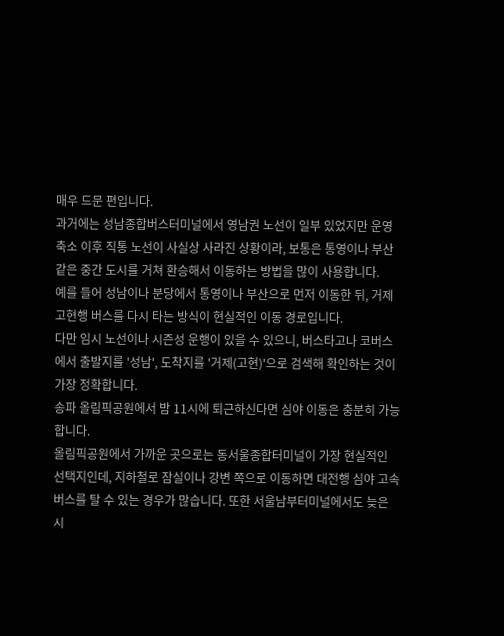매우 드문 편입니다.
과거에는 성남종합버스터미널에서 영남권 노선이 일부 있었지만 운영 축소 이후 직통 노선이 사실상 사라진 상황이라, 보통은 통영이나 부산 같은 중간 도시를 거쳐 환승해서 이동하는 방법을 많이 사용합니다.
예를 들어 성남이나 분당에서 통영이나 부산으로 먼저 이동한 뒤, 거제 고현행 버스를 다시 타는 방식이 현실적인 이동 경로입니다.
다만 임시 노선이나 시즌성 운행이 있을 수 있으니, 버스타고나 코버스에서 출발지를 '성남', 도착지를 '거제(고현)'으로 검색해 확인하는 것이 가장 정확합니다.
송파 올림픽공원에서 밤 11시에 퇴근하신다면 심야 이동은 충분히 가능합니다.
올림픽공원에서 가까운 곳으로는 동서울종합터미널이 가장 현실적인 선택지인데, 지하철로 잠실이나 강변 쪽으로 이동하면 대전행 심야 고속버스를 탈 수 있는 경우가 많습니다. 또한 서울남부터미널에서도 늦은 시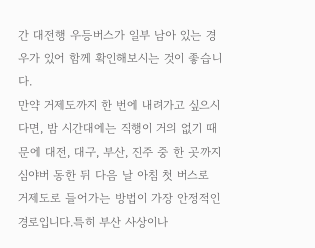간 대전행 우등버스가 일부 남아 있는 경우가 있어 함께 확인해보시는 것이 좋습니다.
만약 거제도까지 한 번에 내려가고 싶으시다면, 밤 시간대에는 직행이 거의 없기 때문에 대전, 대구, 부산, 진주 중 한 곳까지 심야버 동한 뒤 다음 날 아침 첫 버스로 거제도로 들어가는 방법이 가장 안정적인 경로입니다.특히 부산 사상이나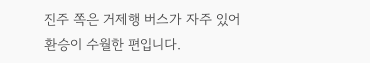진주 쪽은 거제행 버스가 자주 있어 환승이 수월한 편입니다.